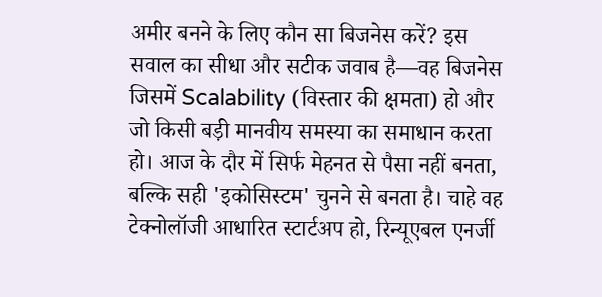अमीर बनने के लिए कौन सा बिजनेस करें? इस सवाल का सीधा और सटीक जवाब है—वह बिजनेस जिसमें Scalability (विस्तार की क्षमता) हो और जो किसी बड़ी मानवीय समस्या का समाधान करता हो। आज के दौर में सिर्फ मेहनत से पैसा नहीं बनता, बल्कि सही 'इकोसिस्टम' चुनने से बनता है। चाहे वह टेक्नोलॉजी आधारित स्टार्टअप हो, रिन्यूएबल एनर्जी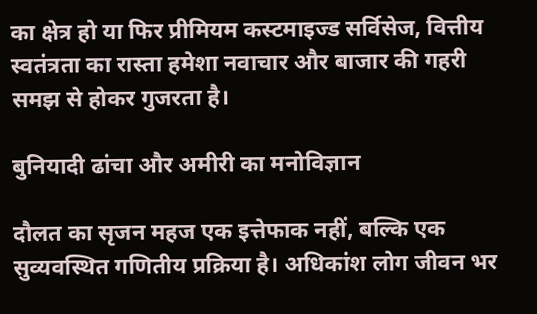का क्षेत्र हो या फिर प्रीमियम कस्टमाइज्ड सर्विसेज, वित्तीय स्वतंत्रता का रास्ता हमेशा नवाचार और बाजार की गहरी समझ से होकर गुजरता है।

बुनियादी ढांचा और अमीरी का मनोविज्ञान

दौलत का सृजन महज एक इत्तेफाक नहीं, बल्कि एक सुव्यवस्थित गणितीय प्रक्रिया है। अधिकांश लोग जीवन भर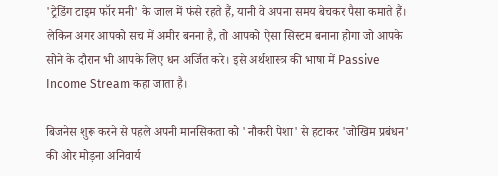'ट्रेडिंग टाइम फॉर मनी' के जाल में फंसे रहते हैं, यानी वे अपना समय बेचकर पैसा कमाते हैं। लेकिन अगर आपको सच में अमीर बनना है, तो आपको ऐसा सिस्टम बनाना होगा जो आपके सोने के दौरान भी आपके लिए धन अर्जित करे। इसे अर्थशास्त्र की भाषा में Passive Income Stream कहा जाता है।

बिजनेस शुरू करने से पहले अपनी मानसिकता को 'नौकरी पेशा' से हटाकर 'जोखिम प्रबंधन' की ओर मोड़ना अनिवार्य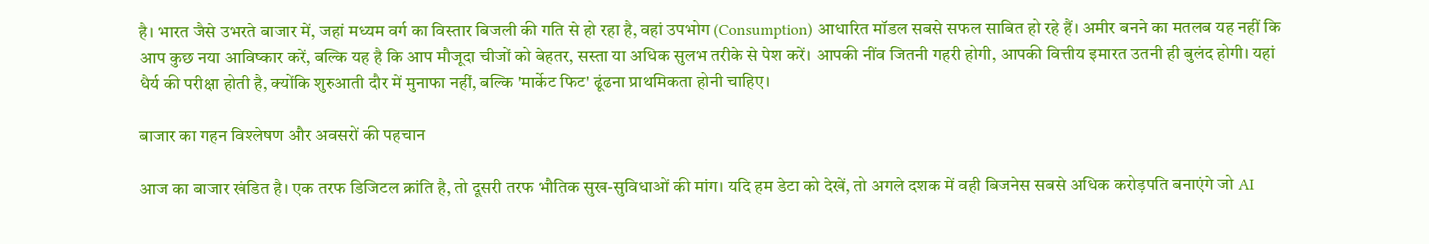है। भारत जैसे उभरते बाजार में, जहां मध्यम वर्ग का विस्तार बिजली की गति से हो रहा है, वहां उपभोग (Consumption) आधारित मॉडल सबसे सफल साबित हो रहे हैं। अमीर बनने का मतलब यह नहीं कि आप कुछ नया आविष्कार करें, बल्कि यह है कि आप मौजूदा चीजों को बेहतर, सस्ता या अधिक सुलभ तरीके से पेश करें। आपकी नींव जितनी गहरी होगी, आपकी वित्तीय इमारत उतनी ही बुलंद होगी। यहां धैर्य की परीक्षा होती है, क्योंकि शुरुआती दौर में मुनाफा नहीं, बल्कि 'मार्केट फिट' ढूंढना प्राथमिकता होनी चाहिए।

बाजार का गहन विश्लेषण और अवसरों की पहचान

आज का बाजार खंडित है। एक तरफ डिजिटल क्रांति है, तो दूसरी तरफ भौतिक सुख-सुविधाओं की मांग। यदि हम डेटा को देखें, तो अगले दशक में वही बिजनेस सबसे अधिक करोड़पति बनाएंगे जो AI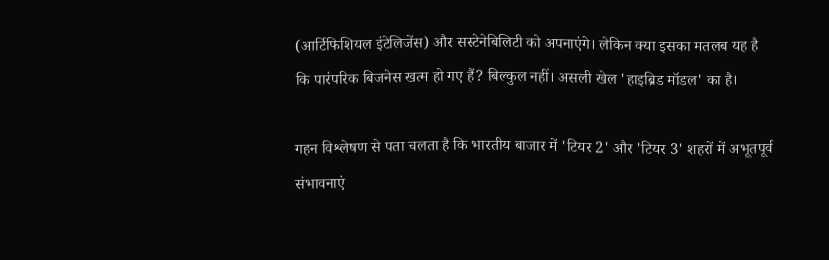(आर्टिफिशियल इंटेलिजेंस) और सस्टेनेबिलिटी को अपनाएंगे। लेकिन क्या इसका मतलब यह है कि पारंपरिक बिजनेस खत्म हो गए हैं? बिल्कुल नहीं। असली खेल 'हाइब्रिड मॉडल' का है।

गहन विश्लेषण से पता चलता है कि भारतीय बाजार में 'टियर 2' और 'टियर 3' शहरों में अभूतपूर्व संभावनाएं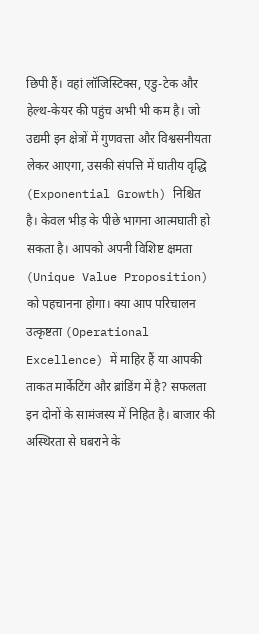छिपी हैं। वहां लॉजिस्टिक्स, एडु-टेक और हेल्थ-केयर की पहुंच अभी भी कम है। जो उद्यमी इन क्षेत्रों में गुणवत्ता और विश्वसनीयता लेकर आएगा, उसकी संपत्ति में घातीय वृद्धि (Exponential Growth) निश्चित है। केवल भीड़ के पीछे भागना आत्मघाती हो सकता है। आपको अपनी विशिष्ट क्षमता (Unique Value Proposition) को पहचानना होगा। क्या आप परिचालन उत्कृष्टता (Operational Excellence) में माहिर हैं या आपकी ताकत मार्केटिंग और ब्रांडिंग में है? सफलता इन दोनों के सामंजस्य में निहित है। बाजार की अस्थिरता से घबराने के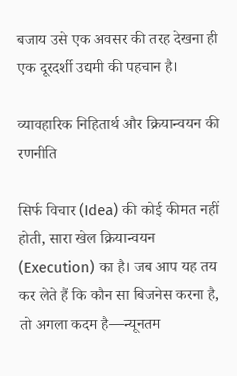बजाय उसे एक अवसर की तरह देखना ही एक दूरदर्शी उद्यमी की पहचान है।

व्यावहारिक निहितार्थ और क्रियान्वयन की रणनीति

सिर्फ विचार (Idea) की कोई कीमत नहीं होती, सारा खेल क्रियान्वयन (Execution) का है। जब आप यह तय कर लेते हैं कि कौन सा बिजनेस करना है, तो अगला कदम है—न्यूनतम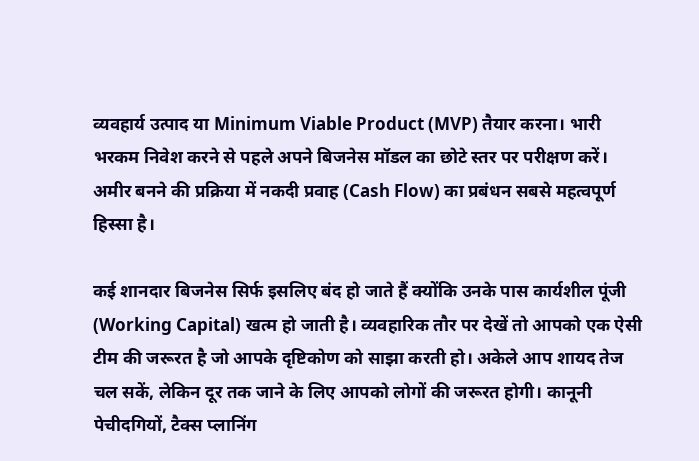व्यवहार्य उत्पाद या Minimum Viable Product (MVP) तैयार करना। भारी भरकम निवेश करने से पहले अपने बिजनेस मॉडल का छोटे स्तर पर परीक्षण करें। अमीर बनने की प्रक्रिया में नकदी प्रवाह (Cash Flow) का प्रबंधन सबसे महत्वपूर्ण हिस्सा है।

कई शानदार बिजनेस सिर्फ इसलिए बंद हो जाते हैं क्योंकि उनके पास कार्यशील पूंजी (Working Capital) खत्म हो जाती है। व्यवहारिक तौर पर देखें तो आपको एक ऐसी टीम की जरूरत है जो आपके दृष्टिकोण को साझा करती हो। अकेले आप शायद तेज चल सकें, लेकिन दूर तक जाने के लिए आपको लोगों की जरूरत होगी। कानूनी पेचीदगियों, टैक्स प्लानिंग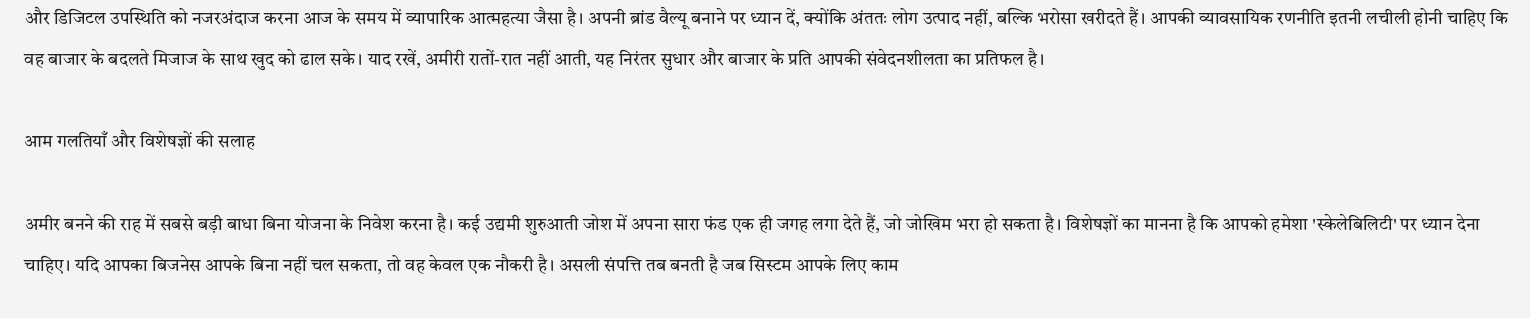और डिजिटल उपस्थिति को नजरअंदाज करना आज के समय में व्यापारिक आत्महत्या जैसा है। अपनी ब्रांड वैल्यू बनाने पर ध्यान दें, क्योंकि अंततः लोग उत्पाद नहीं, बल्कि भरोसा खरीदते हैं। आपकी व्यावसायिक रणनीति इतनी लचीली होनी चाहिए कि वह बाजार के बदलते मिजाज के साथ खुद को ढाल सके। याद रखें, अमीरी रातों-रात नहीं आती, यह निरंतर सुधार और बाजार के प्रति आपकी संवेदनशीलता का प्रतिफल है।

आम गलतियाँ और विशेषज्ञों की सलाह

अमीर बनने की राह में सबसे बड़ी बाधा बिना योजना के निवेश करना है। कई उद्यमी शुरुआती जोश में अपना सारा फंड एक ही जगह लगा देते हैं, जो जोखिम भरा हो सकता है। विशेषज्ञों का मानना है कि आपको हमेशा 'स्केलेबिलिटी' पर ध्यान देना चाहिए। यदि आपका बिजनेस आपके बिना नहीं चल सकता, तो वह केवल एक नौकरी है। असली संपत्ति तब बनती है जब सिस्टम आपके लिए काम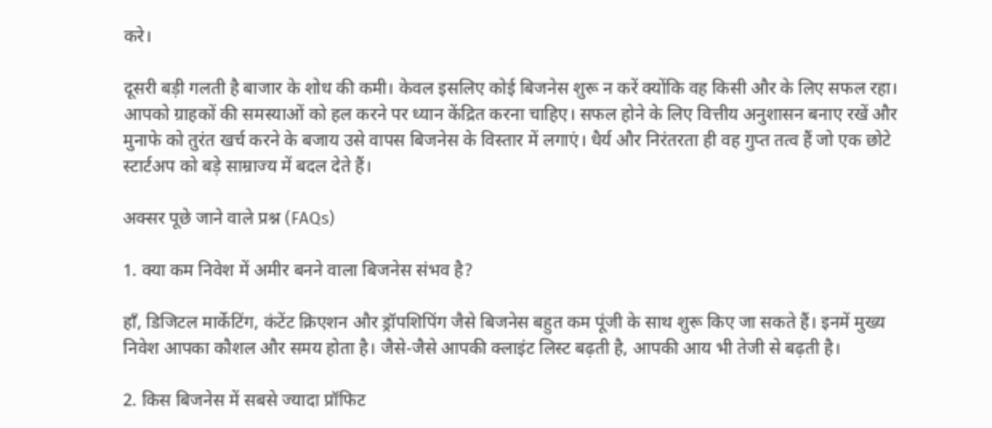करे।

दूसरी बड़ी गलती है बाजार के शोध की कमी। केवल इसलिए कोई बिजनेस शुरू न करें क्योंकि वह किसी और के लिए सफल रहा। आपको ग्राहकों की समस्याओं को हल करने पर ध्यान केंद्रित करना चाहिए। सफल होने के लिए वित्तीय अनुशासन बनाए रखें और मुनाफे को तुरंत खर्च करने के बजाय उसे वापस बिजनेस के विस्तार में लगाएं। धैर्य और निरंतरता ही वह गुप्त तत्व हैं जो एक छोटे स्टार्टअप को बड़े साम्राज्य में बदल देते हैं।

अक्सर पूछे जाने वाले प्रश्न (FAQs)

1. क्या कम निवेश में अमीर बनने वाला बिजनेस संभव है?

हाँ, डिजिटल मार्केटिंग, कंटेंट क्रिएशन और ड्रॉपशिपिंग जैसे बिजनेस बहुत कम पूंजी के साथ शुरू किए जा सकते हैं। इनमें मुख्य निवेश आपका कौशल और समय होता है। जैसे-जैसे आपकी क्लाइंट लिस्ट बढ़ती है, आपकी आय भी तेजी से बढ़ती है।

2. किस बिजनेस में सबसे ज्यादा प्रॉफिट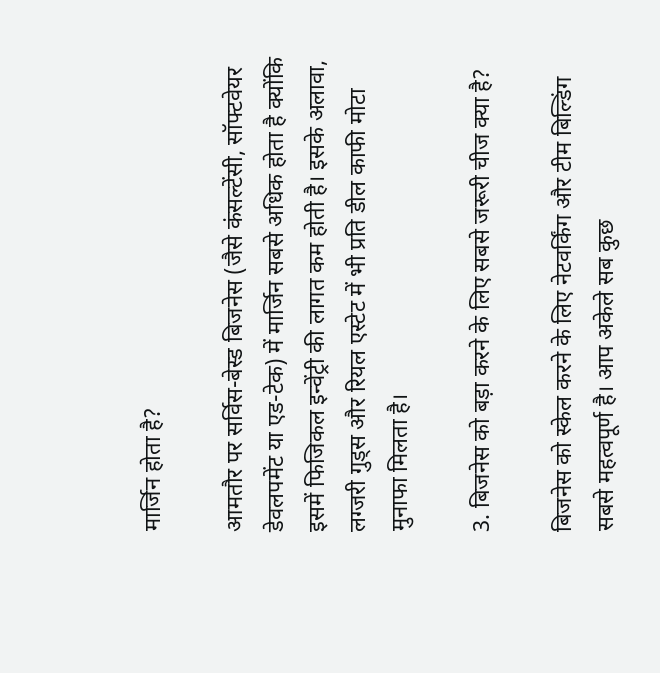मार्जिन होता है?

आमतौर पर सर्विस-बेस्ड बिजनेस (जैसे कंसल्टेंसी, सॉफ्टवेयर डेवलपमेंट या एड-टेक) में मार्जिन सबसे अधिक होता है क्योंकि इसमें फिजिकल इन्वेंट्री की लागत कम होती है। इसके अलावा, लग्जरी गुड्स और रियल एस्टेट में भी प्रति डील काफी मोटा मुनाफा मिलता है।

3. बिजनेस को बड़ा करने के लिए सबसे जरूरी चीज क्या है?

बिजनेस को स्केल करने के लिए नेटवर्किंग और टीम बिल्डिंग सबसे महत्वपूर्ण है। आप अकेले सब कुछ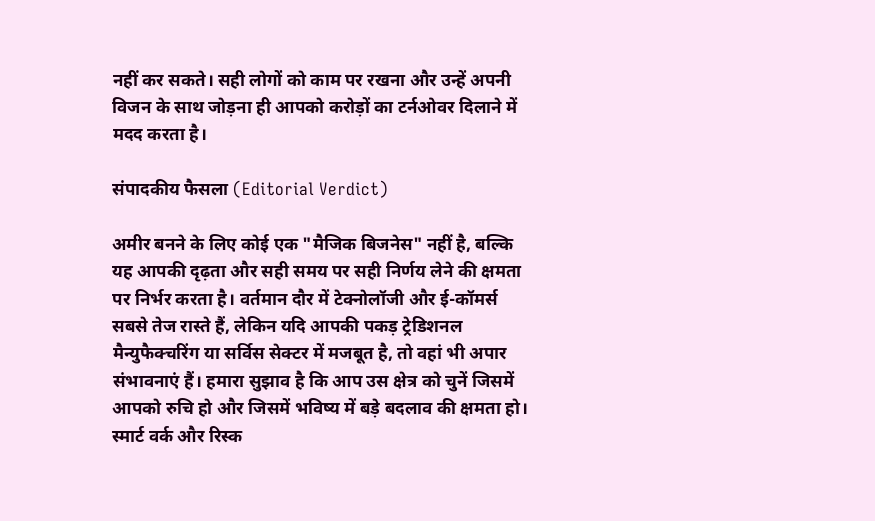नहीं कर सकते। सही लोगों को काम पर रखना और उन्हें अपनी विजन के साथ जोड़ना ही आपको करोड़ों का टर्नओवर दिलाने में मदद करता है।

संपादकीय फैसला (Editorial Verdict)

अमीर बनने के लिए कोई एक "मैजिक बिजनेस" नहीं है, बल्कि यह आपकी दृढ़ता और सही समय पर सही निर्णय लेने की क्षमता पर निर्भर करता है। वर्तमान दौर में टेक्नोलॉजी और ई-कॉमर्स सबसे तेज रास्ते हैं, लेकिन यदि आपकी पकड़ ट्रेडिशनल मैन्युफैक्चरिंग या सर्विस सेक्टर में मजबूत है, तो वहां भी अपार संभावनाएं हैं। हमारा सुझाव है कि आप उस क्षेत्र को चुनें जिसमें आपको रुचि हो और जिसमें भविष्य में बड़े बदलाव की क्षमता हो। स्मार्ट वर्क और रिस्क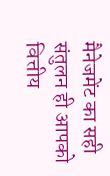मैनेजमेंट का सही संतुलन ही आपको वित्तीय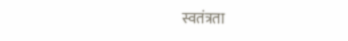स्वतंत्रता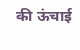की ऊंचाई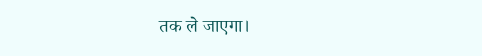तक ले जाएगा।